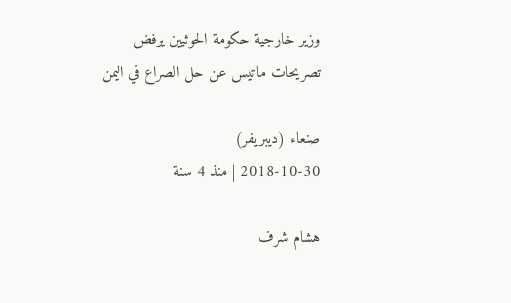وزير خارجية حكومة الحوثيين يرفض تصريحات ماتيس عن حل الصراع في اليمن

صنعاء (ديبريفر)
2018-10-30 | منذ 4 سنة

هشام شرف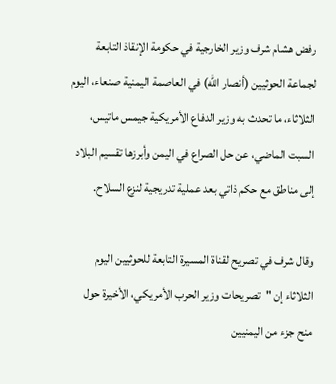رفض هشام شرف وزير الخارجية في حكومة الإنقاذ التابعة لجماعة الحوثيين (أنصار الله) في العاصمة اليمنية صنعاء، اليوم الثلاثاء، ما تحدث به وزير الدفاع الأمريكية جيمس ماتيس، السبت الماضي، عن حل الصراع في اليمن وأبرزها تقسيم البلاد إلى مناطق مع حكم ذاتي بعد عملية تدريجية لنزع السلاح.

وقال شرف في تصريح لقناة المسيرة التابعة للحوثيين اليوم الثلاثاء إن "تصريحات وزير الحرب الأمريكي، الأخيرة حول منح جزء من اليمنيين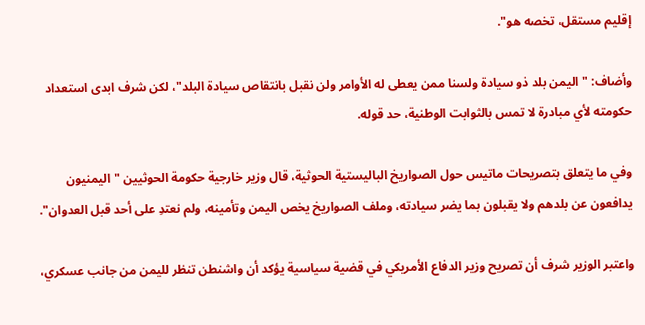إقليم مستقل، تخصه هو".

وأضاف: "اليمن بلد ذو سيادة ولسنا ممن يعطى له الأوامر ولن نقبل بانتقاص سيادة البلد"، لكن شرف ابدى استعداد حكومته لأي مبادرة لا تمس بالثوابت الوطنية، حد قوله.

وفي ما يتعلق بتصريحات ماتيس حول الصواريخ الباليستية الحوثية، قال وزير خارجية حكومة الحوثيين "اليمنيون يدافعون عن بلدهم ولا يقبلون بما يضر سيادته، وملف الصواريخ يخص اليمن وتأمينه، ولم نعتدِ على أحد قبل العدوان".

واعتبر الوزير شرف أن تصريح وزير الدفاع الأمريكي في قضية سياسية يؤكد أن واشنطن تنظر لليمن من جانب عسكري،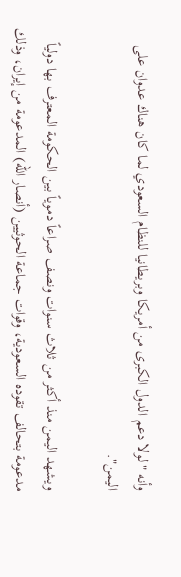وأنه "لولا دعم الدول الكبرى من أمريكا وبريطانيا للنظام السعودي لما كان هناك عدوان على اليمن".

ويشهد اليمن منذ أكثر من ثلاث سنوات ونصف صراعاً دموياً بين الحكومة المعترف بها دولياً مدعومة بتحالف تقوده السعودية، وقوات جماعة الحوثيين (أنصار الله) المدعومة من إيران، وذلك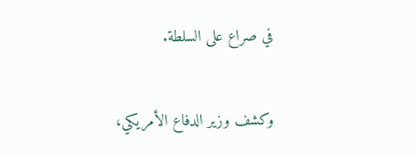في صراع على السلطة.

وكشف وزير الدفاع الأمريكي،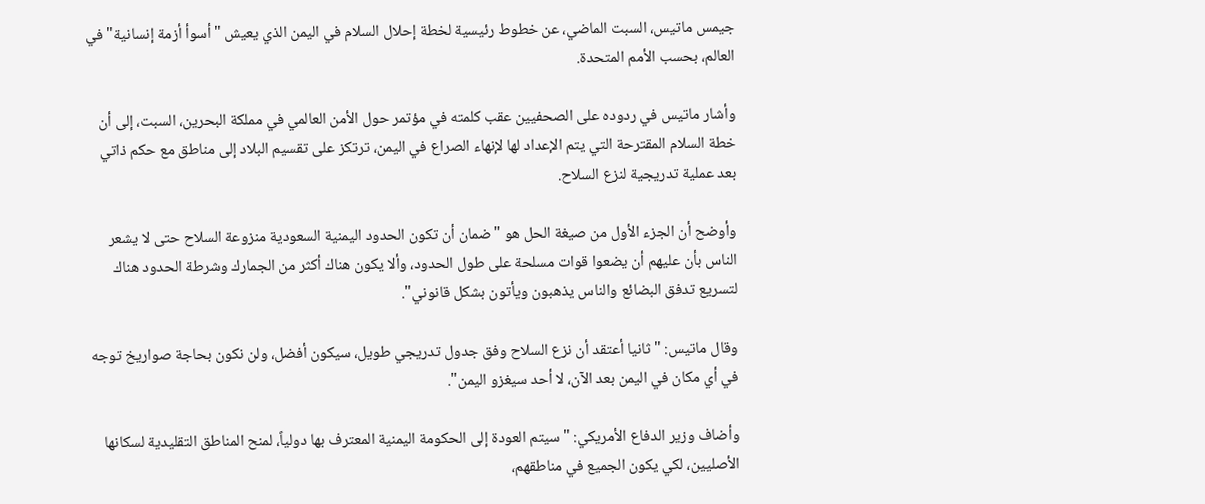جيمس ماتيس، السبت الماضي، عن خطوط رئيسية لخطة إحلال السلام في اليمن الذي يعيش "أسوأ أزمة إنسانية" في العالم، بحسب الأمم المتحدة.

وأشار ماتيس في ردوده على الصحفيين عقب كلمته في مؤتمر حول الأمن العالمي في مملكة البحرين، السبت، إلى أن خطة السلام المقترحة التي يتم الإعداد لها لإنهاء الصراع في اليمن، ترتكز على تقسيم البلاد إلى مناطق مع حكم ذاتي بعد عملية تدريجية لنزع السلاح.

وأوضح أن الجزء الأول من صيغة الحل هو "ضمان أن تكون الحدود اليمنية السعودية منزوعة السلاح حتى لا يشعر الناس بأن عليهم أن يضعوا قوات مسلحة على طول الحدود، وألا يكون هناك أكثر من الجمارك وشرطة الحدود هناك لتسريع تدفق البضائع والناس يذهبون ويأتون بشكل قانوني".

وقال ماتيس: "ثانيا أعتقد أن نزع السلاح وفق جدول تدريجي طويل، سيكون أفضل، ولن نكون بحاجة صواريخ توجه في أي مكان في اليمن بعد الآن، لا أحد سيغزو اليمن".

وأضاف وزير الدفاع الأمريكي: "سيتم العودة إلى الحكومة اليمنية المعترف بها دولياً، لمنح المناطق التقليدية لسكانها الأصليين، لكي يكون الجميع في مناطقهم،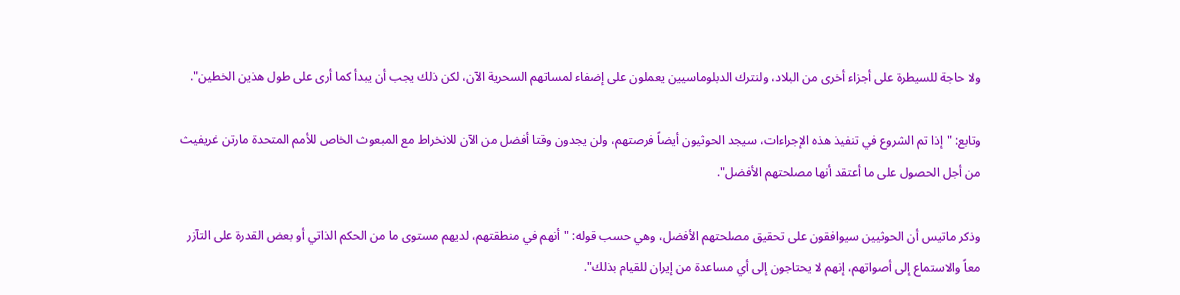ولا حاجة للسيطرة على أجزاء أخرى من البلاد، ولنترك الدبلوماسيين يعملون على إضفاء لمساتهم السحرية الآن، لكن ذلك يجب أن يبدأ كما أرى على طول هذين الخطين".

وتابع: "إذا تم الشروع في تنفيذ هذه الإجراءات، سيجد الحوثيون أيضاً فرصتهم، ولن يجدون وقتا أفضل من الآن للانخراط مع المبعوث الخاص للأمم المتحدة مارتن غريفيث من أجل الحصول على ما أعتقد أنها مصلحتهم الأفضل".

وذكر ماتيس أن الحوثيين سيوافقون على تحقيق مصلحتهم الأفضل، وهي حسب قوله: "أنهم في منطقتهم، لديهم مستوى ما من الحكم الذاتي أو بعض القدرة على التآزر معاً والاستماع إلى أصواتهم، إنهم لا يحتاجون إلى أي مساعدة من إيران للقيام بذلك".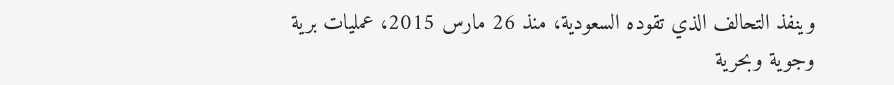وينفذ التحالف الذي تقوده السعودية، منذ 26 مارس 2015، عمليات برية وجوية وبحرية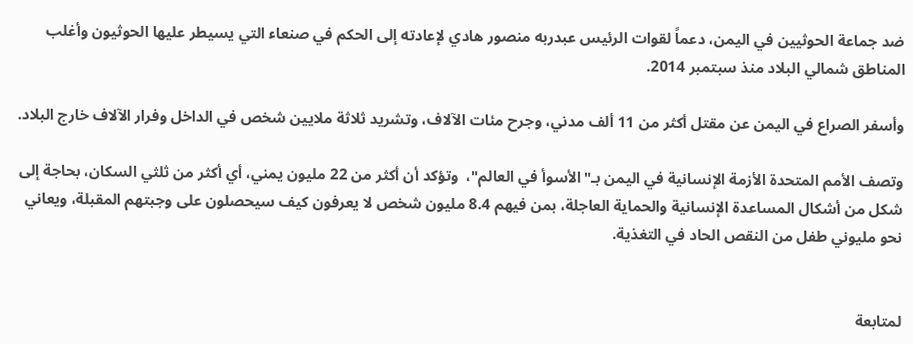ضد جماعة الحوثيين في اليمن، دعماً لقوات الرئيس عبدربه منصور هادي لإعادته إلى الحكم في صنعاء التي يسيطر عليها الحوثيون وأغلب المناطق شمالي البلاد منذ سبتمبر 2014.

وأسفر الصراع في اليمن عن مقتل أكثر من 11 ألف مدني، وجرح مئات الآلاف، وتشريد ثلاثة ملايين شخص في الداخل وفرار الآلاف خارج البلاد.

وتصف الأمم المتحدة الأزمة الإنسانية في اليمن بـ"الأسوأ في العالم"،  وتؤكد أن أكثر من 22 مليون يمني، أي أكثر من ثلثي السكان، بحاجة إلى شكل من أشكال المساعدة الإنسانية والحماية العاجلة، بمن فيهم 8.4 مليون شخص لا يعرفون كيف سيحصلون على وجبتهم المقبلة، ويعاني نحو مليوني طفل من النقص الحاد في التغذية.


لمتابعة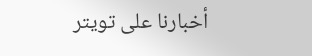أخبارنا على تويتر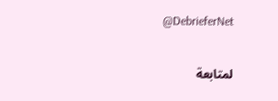@DebrieferNet

لمتابعة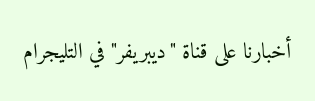أخبارنا على قناة "ديبريفر" في التليجرام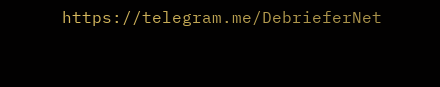https://telegram.me/DebrieferNet